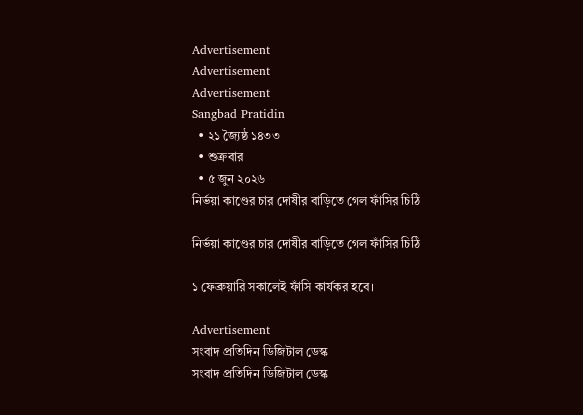Advertisement
Advertisement
Advertisement
Sangbad Pratidin
  • ২১ জ্যৈষ্ঠ ১৪৩৩
  • শুক্রবার
  • ৫ জুন ২০২৬
নির্ভয়া কাণ্ডের চার দোষীর বাড়িতে গেল ফাঁসির চিঠি

নির্ভয়া কাণ্ডের চার দোষীর বাড়িতে গেল ফাঁসির চিঠি

১ ফেব্রুয়ারি সকালেই ফাঁসি কার্যকর হবে।

Advertisement
সংবাদ প্রতিদিন ডিজিটাল ডেস্ক
সংবাদ প্রতিদিন ডিজিটাল ডেস্ক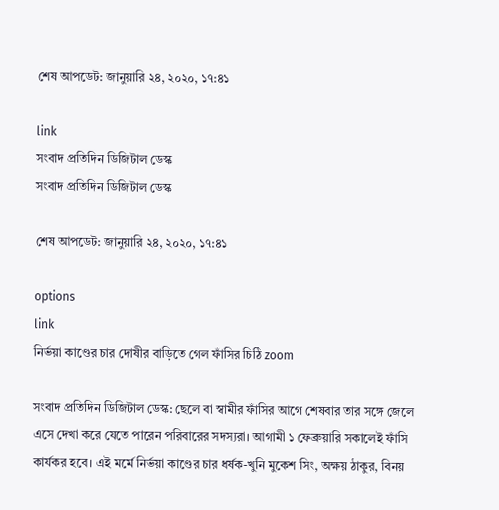শেষ আপডেট: জানুয়ারি ২৪, ২০২০, ১৭:৪১

link
সংবাদ প্রতিদিন ডিজিটাল ডেস্ক
সংবাদ প্রতিদিন ডিজিটাল ডেস্ক

শেষ আপডেট: জানুয়ারি ২৪, ২০২০, ১৭:৪১

options
link
নির্ভয়া কাণ্ডের চার দোষীর বাড়িতে গেল ফাঁসির চিঠি zoom

সংবাদ প্রতিদিন ডিজিটাল ডেস্ক: ছেলে বা স্বামীর ফাঁসির আগে শেষবার তার সঙ্গে জেলে এসে দেখা করে যেতে পারেন পরিবারের সদস‌্যরা। আগামী ১ ফেব্রুয়ারি সকালেই ফাঁসি কার্যকর হবে। এই মর্মে নির্ভয়া কাণ্ডের চার ধর্ষক-খুনি মুকেশ সিং, অক্ষয় ঠাকুর, বিনয়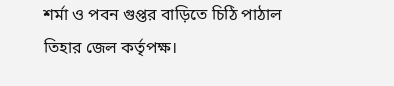শর্মা ও পবন গুপ্তর বাড়িতে চিঠি পাঠাল তিহার জেল কর্তৃপক্ষ।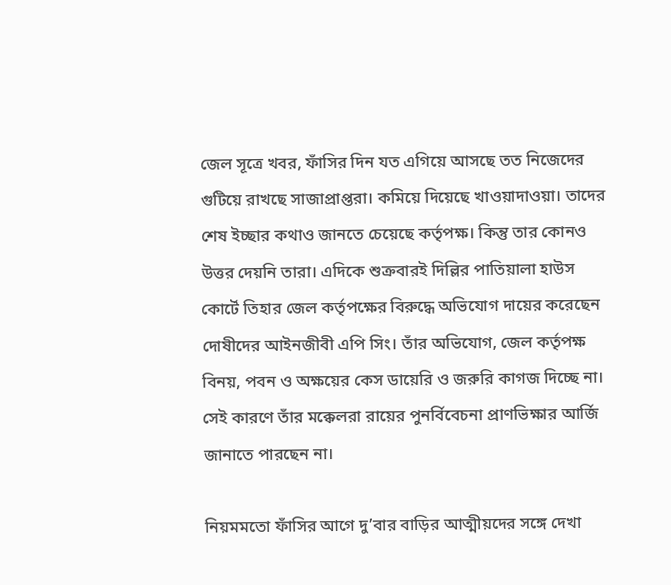জেল সূত্রে খবর, ফাঁসির দিন যত এগিয়ে আসছে তত নিজেদের গুটিয়ে রাখছে সাজাপ্রাপ্তরা। কমিয়ে দিয়েছে খাওয়াদাওয়া। তাদের শেষ ইচ্ছার কথাও জানতে চেয়েছে কর্তৃপক্ষ। কিন্তু তার কোনও উত্তর দেয়নি তারা। এদিকে শুক্রবারই দিল্লির পাতিয়ালা হাউস কোর্টে তিহার জেল কর্তৃপক্ষের বিরুদ্ধে অভিযোগ দায়ের করেছেন দোষীদের আইনজীবী এপি সিং। তাঁর অভিযোগ, জেল কর্তৃপক্ষ বিনয়, পবন ও অক্ষয়ের কেস ডায়েরি ও জরুরি কাগজ দিচ্ছে না। সেই কারণে তাঁর মক্কেলরা রায়ের পুনর্বিবেচনা প্রাণভিক্ষার আর্জি জানাতে পারছেন না।

নিয়মমতো ফাঁসির আগে দু’বার বাড়ির আত্মীয়দের সঙ্গে দেখা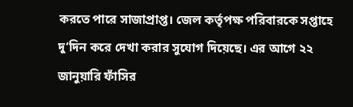করতে পারে সাজাপ্রাপ্ত। জেল কর্তৃপক্ষ পরিবারকে সপ্তাহে দু’দিন করে দেখা করার সুযোগ দিয়েছে। এর আগে ২২ জানুয়ারি ফাঁসির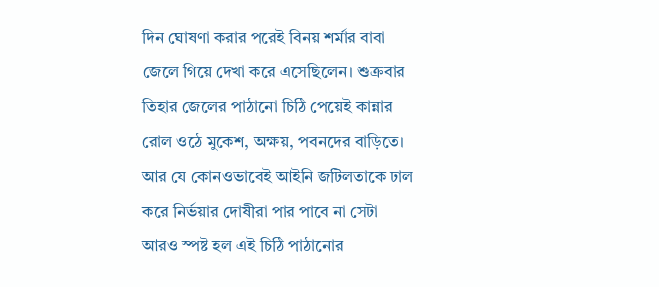দিন ঘোষণা করার পরেই বিনয় শর্মার বাবা জেলে গিয়ে দেখা করে এসেছিলেন। শুক্রবার তিহার জেলের পাঠানো চিঠি পেয়েই কান্নার রোল ওঠে মুকেশ, অক্ষয়, পবনদের বাড়িতে। আর যে কোনওভাবেই আইনি জটিলতাকে ঢাল করে নির্ভয়ার দোষীরা পার পাবে না সেটা আরও স্পষ্ট হল এই চিঠি পাঠানোর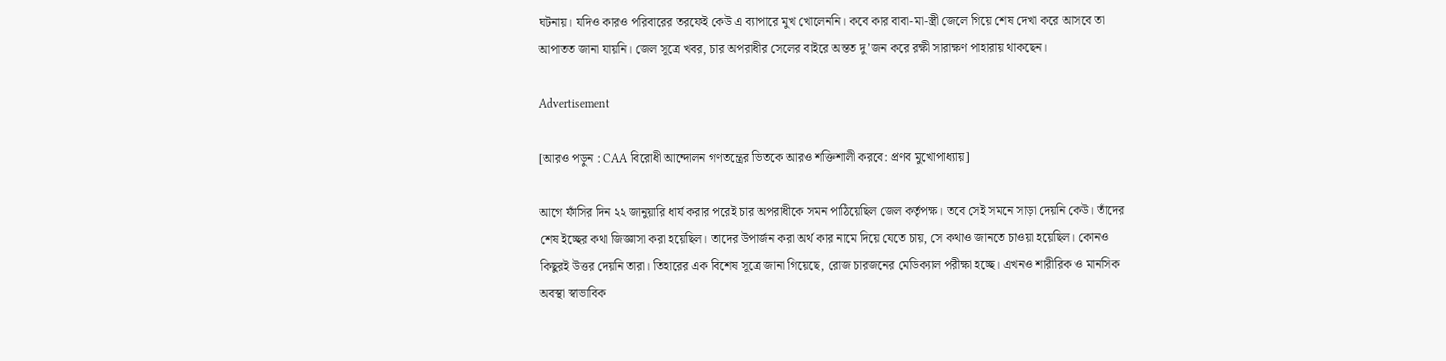ঘটনায়। যদিও কারও পরিবারের তরফেই কেউ এ ব‌্যাপারে মুখ খোলেননি। কবে কার বাবা-মা-স্ত্রী জেলে গিয়ে শেষ দেখা করে আসবে তা আপাতত জানা যায়নি। জেল সূত্রে খবর, চার অপরাধীর সেলের বাইরে অন্তত দু’জন করে রক্ষী সারাক্ষণ পাহারায় থাকছেন।

Advertisement

[আরও পড়ুন : CAA বিরোধী আন্দোলন গণতন্ত্রের ভিতকে আরও শক্তিশালী করবে: প্রণব মুখোপাধ্যায়]

আগে ফাঁসির দিন ২২ জানুয়ারি ধার্য করার পরেই চার অপরাধীকে সমন পাঠিয়েছিল জেল কর্তৃপক্ষ। তবে সেই সমনে সাড়া দেয়নি কেউ। তাঁদের শেষ ইচ্ছের কথা জিজ্ঞাসা করা হয়েছিল। তাদের উপার্জন করা অর্থ কার নামে দিয়ে যেতে চায়, সে কথাও জানতে চাওয়া হয়েছিল। কোনও কিছুরই উত্তর দেয়নি তারা। তিহারের এক বিশেষ সূত্রে জানা গিয়েছে, রোজ চারজনের মেডিক্যাল পরীক্ষা হচ্ছে। এখনও শারীরিক ও মানসিক অবস্থা স্বাভাবিক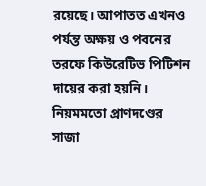রয়েছে। আপাতত এখনও পর্যন্ত অক্ষয় ও পবনের তরফে কিউরেটিভ পিটিশন দায়ের করা হয়নি। নিয়মমতো প্রাণদণ্ডের সাজা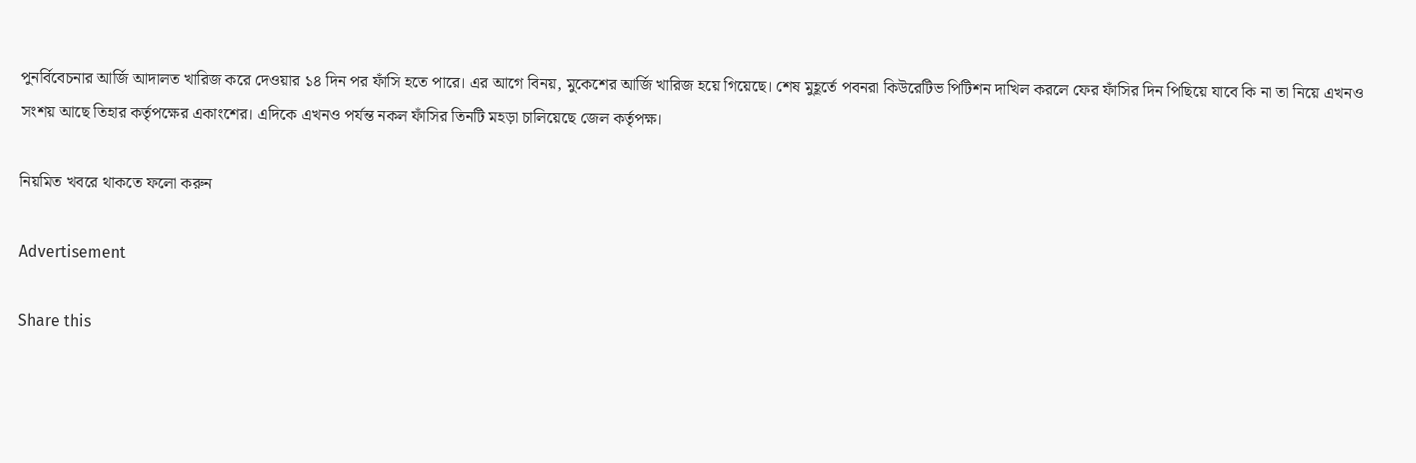পুনর্বিবেচনার আর্জি আদালত খারিজ করে দেওয়ার ১৪ দিন পর ফাঁসি হতে পারে। এর আগে বিনয়, মুকেশের আর্জি খারিজ হয়ে গিয়েছে। শেষ মুহূর্তে পবনরা কিউরেটিভ পিটিশন দাখিল করলে ফের ফাঁসির দিন পিছিয়ে যাবে কি না তা নিয়ে এখনও সংশয় আছে তিহার কর্তৃপক্ষের একাংশের। এদিকে এখনও পর্যন্ত নকল ফাঁসির তিনটি মহড়া চালিয়েছে জেল কর্তৃপক্ষ।

নিয়মিত খবরে থাকতে ফলো করুন

Advertisement

Share this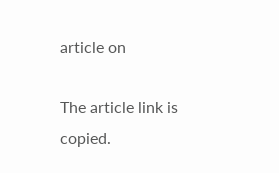article on

The article link is copied.